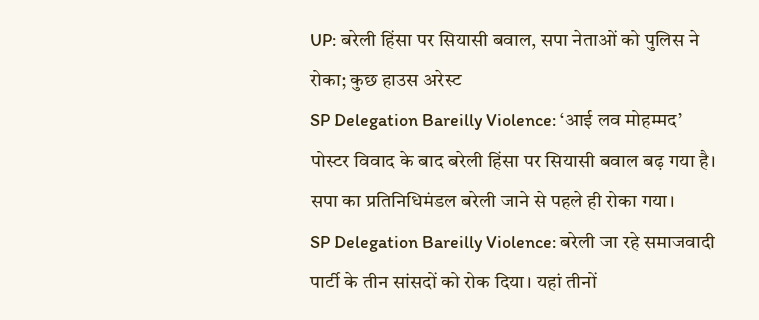UP: बरेली हिंसा पर सियासी बवाल, सपा नेताओं को पुलिस ने रोका; कुछ हाउस अरेस्ट
SP Delegation Bareilly Violence: ‘आई लव मोहम्मद’ पोस्टर विवाद के बाद बरेली हिंसा पर सियासी बवाल बढ़ गया है। सपा का प्रतिनिधिमंडल बरेली जाने से पहले ही रोका गया।
SP Delegation Bareilly Violence: बरेली जा रहे समाजवादी पार्टी के तीन सांसदों को रोक दिया। यहां तीनों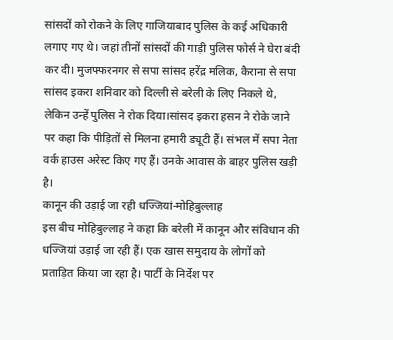सांसदों को रोकने के लिए गाजियाबाद पुलिस के कई अधिकारी लगाए गए थे। जहां तीनों सांसदों की गाड़ी पुलिस फोर्स ने घेरा बंदी कर दी। मुजफ्फरनगर से सपा सांसद हरेंद्र मलिक, कैराना से सपा सांसद इकरा शनिवार को दिल्ली से बरेली के लिए निकले थे, लेकिन उन्हें पुलिस ने रोक दिया।सांसद इकरा हसन ने रोके जाने पर कहा कि पीड़ितों से मिलना हमारी ड्यूटी हैं। संभल में सपा नेता वर्क हाउस अरेस्ट किए गए हैं। उनके आवास के बाहर पुलिस खड़ी है।
कानून की उड़ाई जा रही धज्जियां-मोहिबुल्लाह
इस बीच मोहिबुल्लाह ने कहा कि बरेली में कानून और संविधान की धज्जियां उड़ाई जा रही हैं। एक खास समुदाय के लोगों को प्रताड़ित किया जा रहा है। पार्टी के निर्देश पर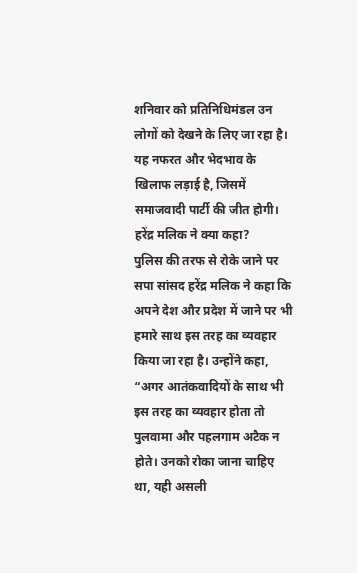शनिवार को प्रतिनिधिमंडल उन लोगों को देखने के लिए जा रहा है। यह नफरत और भेदभाव के खिलाफ लड़ाई है, जिसमें समाजवादी पार्टी की जीत होगी।
हरेंद्र मलिक ने क्या कहा?
पुलिस की तरफ से रोके जाने पर सपा सांसद हरेंद्र मलिक ने कहा कि अपने देश और प्रदेश में जाने पर भी हमारे साथ इस तरह का व्यवहार किया जा रहा है। उन्होंने कहा, “अगर आतंकवादियों के साथ भी इस तरह का व्यवहार होता तो पुलवामा और पहलगाम अटैक न होते। उनको रोका जाना चाहिए था, यही असली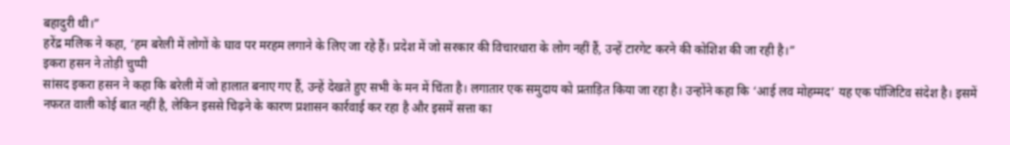बहादुरी थी।”
हरेंद्र मलिक ने कहा, ‘हम बरेली में लोगों के घाव पर मरहम लगाने के लिए जा रहे हैं। प्रदेश में जो सरकार की विचारधारा के लोग नहीं हैं, उन्हें टारगेट करने की कोशिश की जा रही है।”
इकरा हसन ने तोड़ी चुप्पी
सांसद इकरा हसन ने कहा कि बरेली में जो हालात बनाए गए हैं, उन्हें देखते हुए सभी के मन में चिंता है। लगातार एक समुदाय को प्रताड़ित किया जा रहा है। उन्होंने कहा कि ‘आई लव मोहम्मद’ यह एक पॉजिटिव संदेश है। इसमें नफरत वाली कोई बात नहीं है, लेकिन इससे चिढ़ने के कारण प्रशासन कार्रवाई कर रहा है और इसमें सत्ता का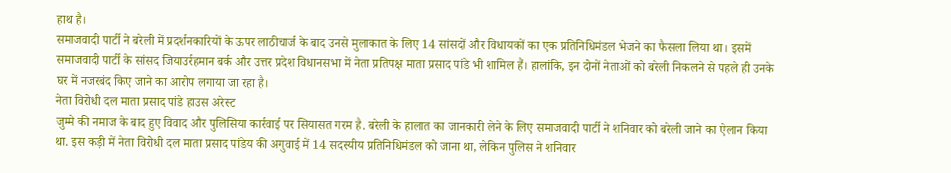हाथ है।
समाजवादी पार्टी ने बरेली में प्रदर्शनकारियों के ऊपर लाठीचार्ज के बाद उनसे मुलाकात के लिए 14 सांसदों और विधायकों का एक प्रतिनिधिमंडल भेजने का फैसला लिया था। इसमें समाजवादी पार्टी के सांसद जियाउर्रहमान बर्क और उत्तर प्रदेश विधानसभा में नेता प्रतिपक्ष माता प्रसाद पांडे भी शामिल हैं। हालांकि, इन दोनों नेताओं को बरेली निकलने से पहले ही उनके घर में नजरबंद किए जाने का आरोप लगाया जा रहा है।
नेता विरोधी दल माता प्रसाद पांडे हाउस अरेस्ट
जुम्मे की नमाज के बाद हुए विवाद और पुलिसिया कार्रवाई पर सियासत गरम है. बरेली के हालात का जानकारी लेने के लिए समाजवादी पार्टी ने शनिवार को बरेली जाने का ऐलान किया था. इस कड़ी में नेता विरोधी दल माता प्रसाद पांडेय की अगुवाई में 14 सदस्यीय प्रतिनिधिमंडल को जाना था, लेकिन पुलिस ने शनिवार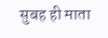सुबह ही माता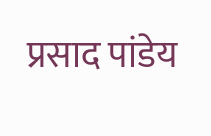प्रसाद पांडेय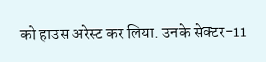को हाउस अरेस्ट कर लिया. उनके सेक्टर-11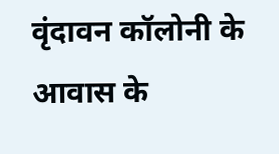वृंदावन कॉलोनी के आवास के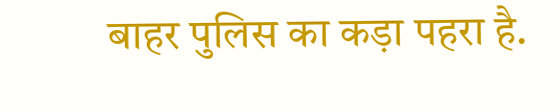बाहर पुलिस का कड़ा पहरा है.